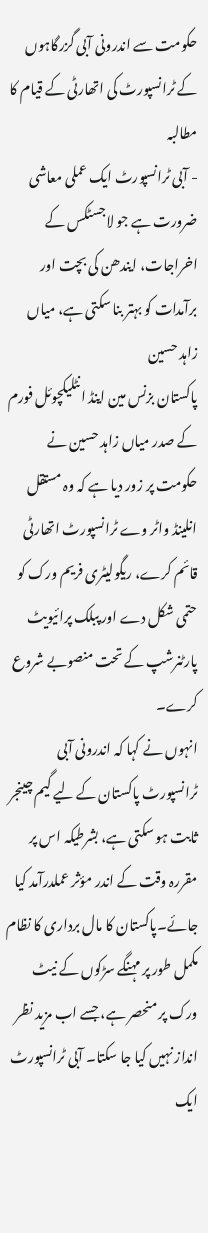حکومت سے اندرونی آبی گزرگاہوں کے ٹرانسپورٹ کی اتھارٹی کے قیام کا مطالبہ
- آبی ٹرانسپورٹ ایک عملی معاشی ضرورت ہے جو لاجسٹکس کے اخراجات، ایندھن کی بچت اور برآمدات کو بہتر بنا سکتی ہے، میاں زاہد حسین
پاکستان بزنس مین اینڈ انٹلیکچوئل فورم کے صدر میاں زاہد حسین نے حکومت پر زور دیا ہے کہ وہ مستقل انلینڈ واٹر وے ٹرانسپورٹ اتھارٹی قائم کرے، ریگولیٹری فریم ورک کو حتمی شکل دے اور پبلک پرائیویٹ پارٹنرشپ کے تحت منصوبے شروع کرے۔
انہوں نے کہا کہ اندرونی آبی ٹرانسپورٹ پاکستان کے لیے گیم چینجر ثابت ہو سکتی ہے، بشرطیکہ اس پر مقررہ وقت کے اندر مؤثر عملدرآمد کیا جائے۔پاکستان کا مال برداری کا نظام مکمل طور پر مہنگے سڑکوں کے نیٹ ورک پر منحصر ہے، جسے اب مزید نظر انداز نہیں کیا جا سکتا۔ آبی ٹرانسپورٹ ایک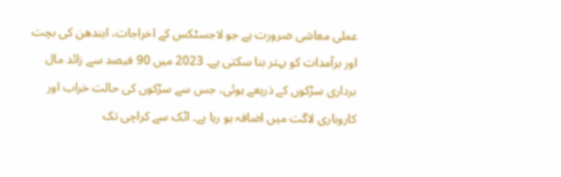عملی معاشی ضرورت ہے جو لاجسٹکس کے اخراجات، ایندھن کی بچت اور برآمدات کو بہتر بنا سکتی ہے۔ 2023 میں 90 فیصد سے زائد مال برداری سڑکوں کے ذریعے ہوئی، جس سے سڑکوں کی حالت خراب اور کاروباری لاگت میں اضافہ ہو رہا ہے۔ اٹک سے کراچی تک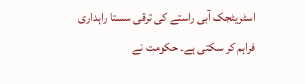اسٹریٹجک آبی راستے کی ترقی سستا راہداری فراہم کر سکتی ہے۔ حکومت نے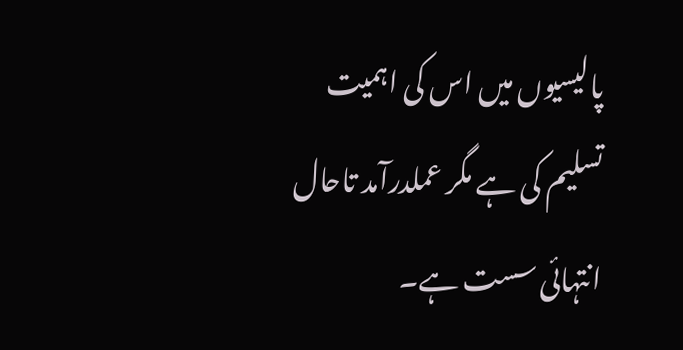پالیسیوں میں اس کی اہمیت تسلیم کی ہے مگر عملدرآمد تاحال انتہائی سست ہے۔